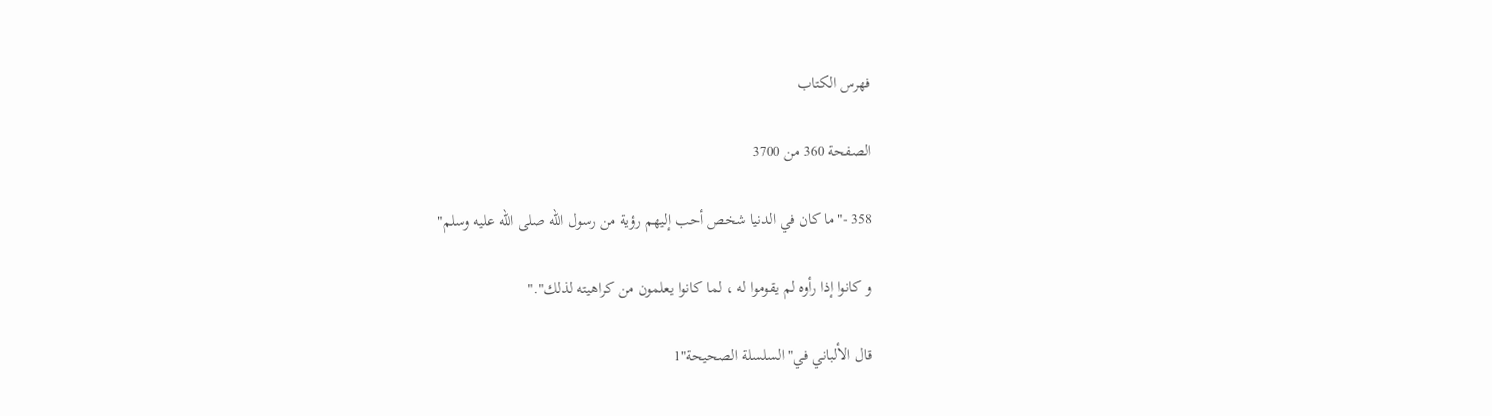فهرس الكتاب

الصفحة 360 من 3700

358 -"ما كان في الدنيا شخص أحب إليهم رؤية من رسول الله صلى الله عليه وسلم"

و كانوا إذا رأوه لم يقوموا له ، لما كانوا يعلمون من كراهيته لذلك"."

قال الألباني في"السلسلة الصحيحة"1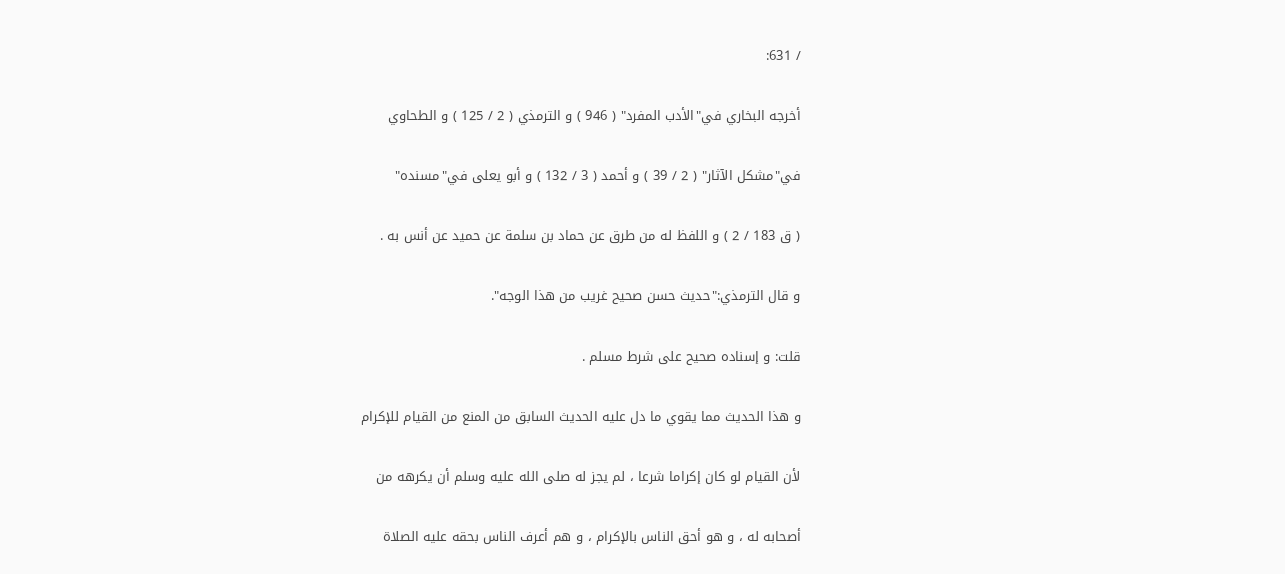/ 631:

أخرجه البخاري في"الأدب المفرد" ( 946 ) و الترمذي ( 2 / 125 ) و الطحاوي

في"مشكل الآثار" ( 2 / 39 ) و أحمد ( 3 / 132 ) و أبو يعلى في"مسنده"

( ق 183 / 2 ) و اللفظ له من طرق عن حماد بن سلمة عن حميد عن أنس به .

و قال الترمذي:"حديث حسن صحيح غريب من هذا الوجه".

قلت: و إسناده صحيح على شرط مسلم .

و هذا الحديث مما يقوي ما دل عليه الحديث السابق من المنع من القيام للإكرام

لأن القيام لو كان إكراما شرعا ، لم يجز له صلى الله عليه وسلم أن يكرهه من

أصحابه له ، و هو أحق الناس بالإكرام ، و هم أعرف الناس بحقه عليه الصلاة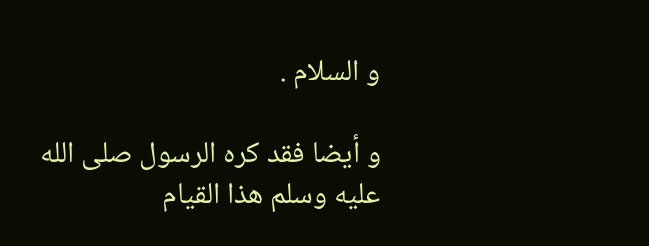و السلام .

و أيضا فقد كره الرسول صلى الله عليه وسلم هذا القيام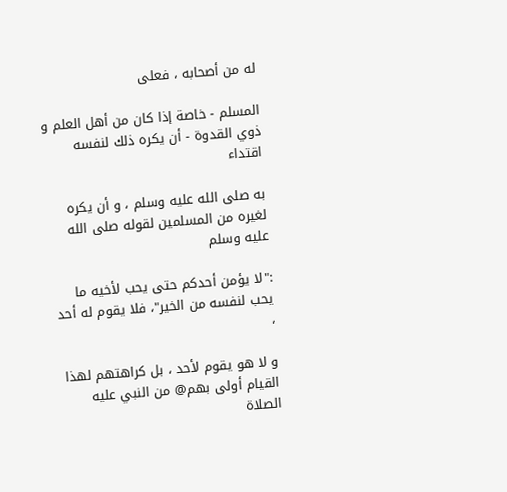له من أصحابه ، فعلى

المسلم - خاصة إذا كان من أهل العلم و ذوي القدوة - أن يكره ذلك لنفسه اقتداء

به صلى الله عليه وسلم ، و أن يكره لغيره من المسلمين لقوله صلى الله عليه وسلم

:"لا يؤمن أحدكم حتى يحب لأخيه ما يحب لنفسه من الخير"، فلا يقوم له أحد ،

و لا هو يقوم لأحد ، بل كراهتهم لهذا القيام أولى بهم@ من النبي عليه الصلاة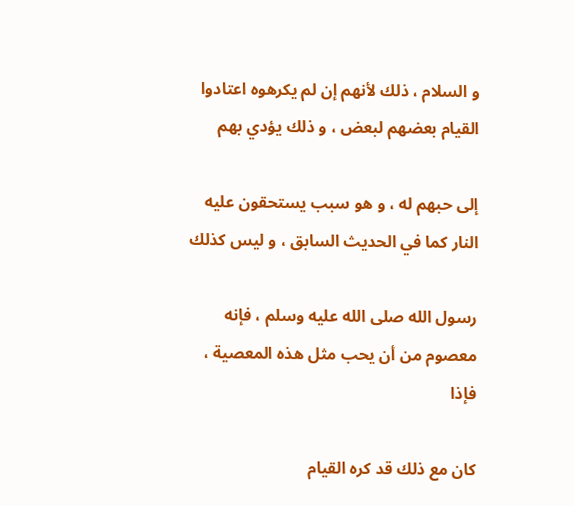و السلام ، ذلك لأنهم إن لم يكرهوه اعتادوا القيام بعضهم لبعض ، و ذلك يؤدي بهم

إلى حبهم له ، و هو سبب يستحقون عليه النار كما في الحديث السابق ، و ليس كذلك

رسول الله صلى الله عليه وسلم ، فإنه معصوم من أن يحب مثل هذه المعصية ، فإذا

كان مع ذلك قد كره القيام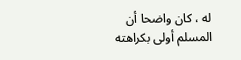له ، كان واضحا أن المسلم أولى بكراهته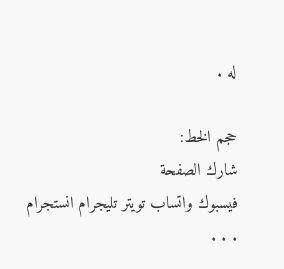له .

حجم الخط:
شارك الصفحة
فيسبوك واتساب تويتر تليجرام انستجرام
. . .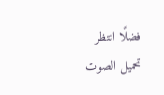فضلًا انتظر تحميل الصوت